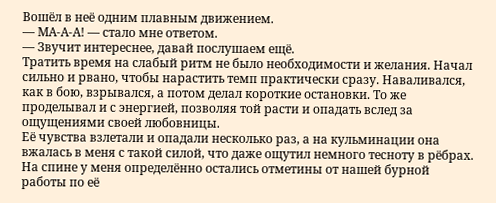Вошёл в неё одним плавным движением.
— МА-А-А! — стало мне ответом.
— Звучит интереснее, давай послушаем ещё.
Тратить время на слабый ритм не было необходимости и желания. Начал сильно и рвано, чтобы нарастить темп практически сразу. Наваливался, как в бою, взрывался, а потом делал короткие остановки. То же проделывал и с энергией, позволяя той расти и опадать вслед за ощущениями своей любовницы.
Её чувства взлетали и опадали несколько раз, а на кульминации она вжалась в меня с такой силой, что даже ощутил немного тесноту в рёбрах. На спине у меня определённо остались отметины от нашей бурной работы по её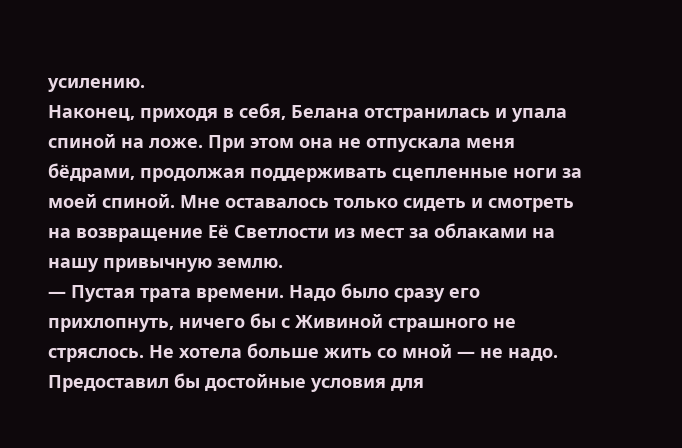усилению.
Наконец, приходя в себя, Белана отстранилась и упала спиной на ложе. При этом она не отпускала меня бёдрами, продолжая поддерживать сцепленные ноги за моей спиной. Мне оставалось только сидеть и смотреть на возвращение Её Светлости из мест за облаками на нашу привычную землю.
— Пустая трата времени. Надо было сразу его прихлопнуть, ничего бы с Живиной страшного не стряслось. Не хотела больше жить со мной — не надо. Предоставил бы достойные условия для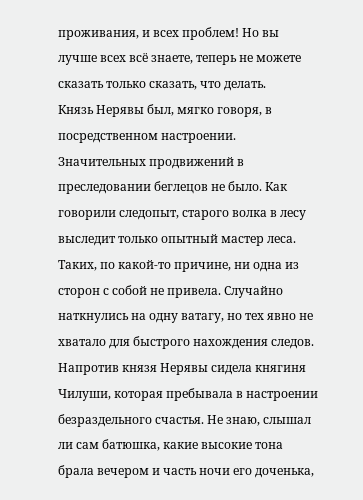проживания, и всех проблем! Но вы лучше всех всё знаете, теперь не можете сказать только сказать, что делать.
Князь Нерявы был, мягко говоря, в посредственном настроении. Значительных продвижений в преследовании беглецов не было. Как говорили следопыт, старого волка в лесу выследит только опытный мастер леса. Таких, по какой-то причине, ни одна из сторон с собой не привела. Случайно наткнулись на одну ватагу, но тех явно не хватало для быстрого нахождения следов.
Напротив князя Нерявы сидела княгиня Чилуши, которая пребывала в настроении безраздельного счастья. Не знаю, слышал ли сам батюшка, какие высокие тона брала вечером и часть ночи его доченька,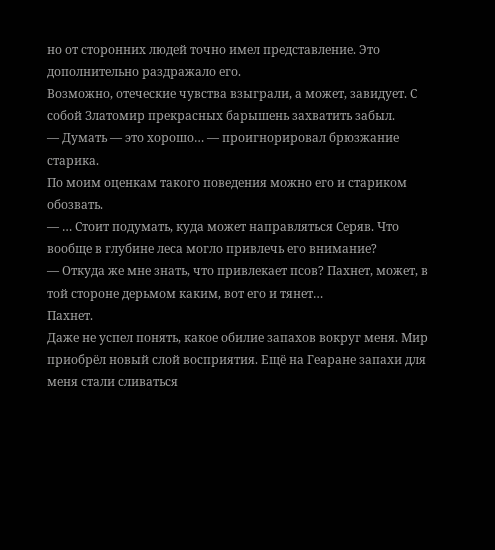но от сторонних людей точно имел представление. Это дополнительно раздражало его.
Возможно, отеческие чувства взыграли, а может, завидует. С собой Златомир прекрасных барышень захватить забыл.
— Думать — это хорошо… — проигнорировал брюзжание старика.
По моим оценкам такого поведения можно его и стариком обозвать.
— … Стоит подумать, куда может направляться Серяв. Что вообще в глубине леса могло привлечь его внимание?
— Откуда же мне знать, что привлекает псов? Пахнет, может, в той стороне дерьмом каким, вот его и тянет…
Пахнет.
Даже не успел понять, какое обилие запахов вокруг меня. Мир приобрёл новый слой восприятия. Ещё на Геаране запахи для меня стали сливаться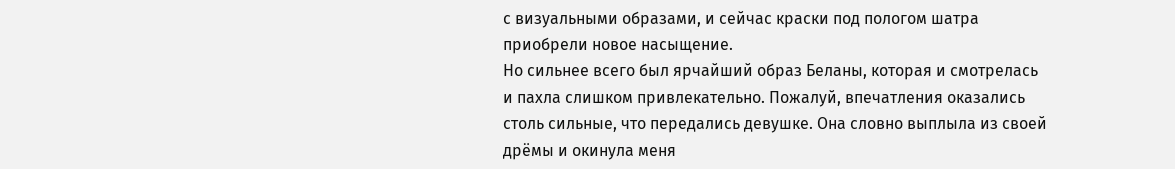с визуальными образами, и сейчас краски под пологом шатра приобрели новое насыщение.
Но сильнее всего был ярчайший образ Беланы, которая и смотрелась и пахла слишком привлекательно. Пожалуй, впечатления оказались столь сильные, что передались девушке. Она словно выплыла из своей дрёмы и окинула меня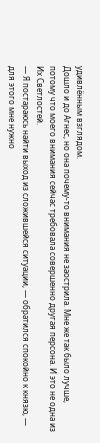удивлённым взглядом.
Дошло и до Агнес, но она почему-то внимания не заострила. Мне же так было лучше, потому что моего внимания сейчас требовала совершенно другая персона. И это не одна из Их Светлостей.
— Я постараюсь найти выход из сложившейся ситуации, — обратился спокойно к князю, — для этого мне нужно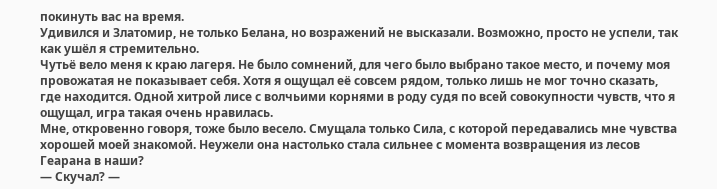покинуть вас на время.
Удивился и Златомир, не только Белана, но возражений не высказали. Возможно, просто не успели, так как ушёл я стремительно.
Чутьё вело меня к краю лагеря. Не было сомнений, для чего было выбрано такое место, и почему моя провожатая не показывает себя. Хотя я ощущал её совсем рядом, только лишь не мог точно сказать, где находится. Одной хитрой лисе с волчьими корнями в роду судя по всей совокупности чувств, что я ощущал, игра такая очень нравилась.
Мне, откровенно говоря, тоже было весело. Смущала только Сила, с которой передавались мне чувства хорошей моей знакомой. Неужели она настолько стала сильнее с момента возвращения из лесов Геарана в наши?
— Скучал? —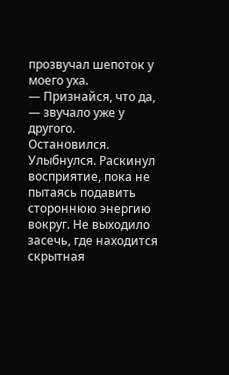прозвучал шепоток у моего уха.
— Признайся, что да, — звучало уже у другого.
Остановился. Улыбнулся. Раскинул восприятие, пока не пытаясь подавить стороннюю энергию вокруг. Не выходило засечь, где находится скрытная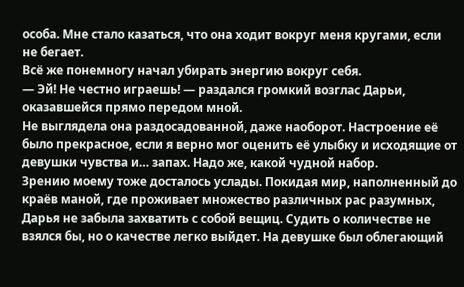особа. Мне стало казаться, что она ходит вокруг меня кругами, если не бегает.
Всё же понемногу начал убирать энергию вокруг себя.
— Эй! Не честно играешь! — раздался громкий возглас Дарьи, оказавшейся прямо передом мной.
Не выглядела она раздосадованной, даже наоборот. Настроение её было прекрасное, если я верно мог оценить её улыбку и исходящие от девушки чувства и… запах. Надо же, какой чудной набор.
Зрению моему тоже досталось услады. Покидая мир, наполненный до краёв маной, где проживает множество различных рас разумных, Дарья не забыла захватить с собой вещиц. Судить о количестве не взялся бы, но о качестве легко выйдет. На девушке был облегающий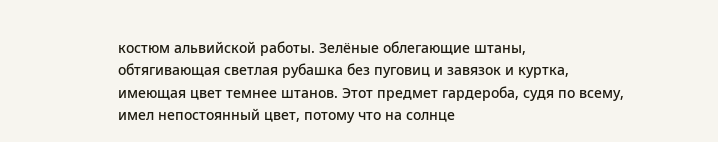костюм альвийской работы. Зелёные облегающие штаны, обтягивающая светлая рубашка без пуговиц и завязок и куртка, имеющая цвет темнее штанов. Этот предмет гардероба, судя по всему, имел непостоянный цвет, потому что на солнце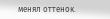менял оттенок.